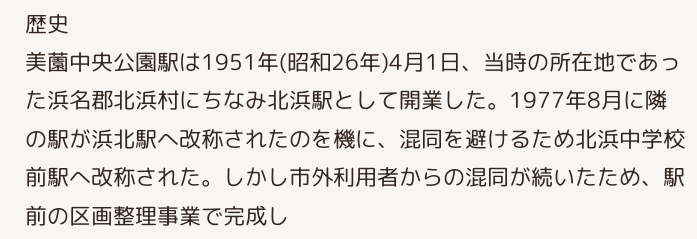歴史
美薗中央公園駅は1951年(昭和26年)4月1日、当時の所在地であった浜名郡北浜村にちなみ北浜駅として開業した。1977年8月に隣の駅が浜北駅へ改称されたのを機に、混同を避けるため北浜中学校前駅へ改称された。しかし市外利用者からの混同が続いたため、駅前の区画整理事業で完成し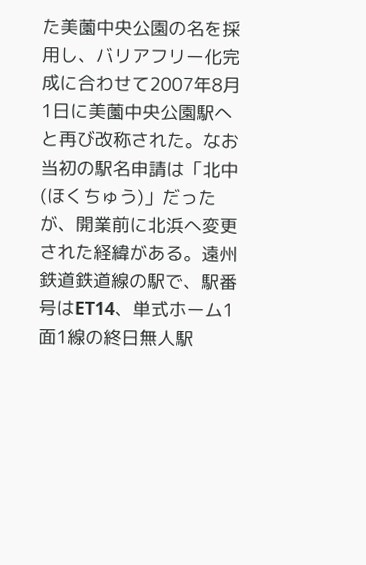た美薗中央公園の名を採用し、バリアフリー化完成に合わせて2007年8月1日に美薗中央公園駅へと再び改称された。なお当初の駅名申請は「北中(ほくちゅう)」だったが、開業前に北浜へ変更された経緯がある。遠州鉄道鉄道線の駅で、駅番号はET14、単式ホーム1面1線の終日無人駅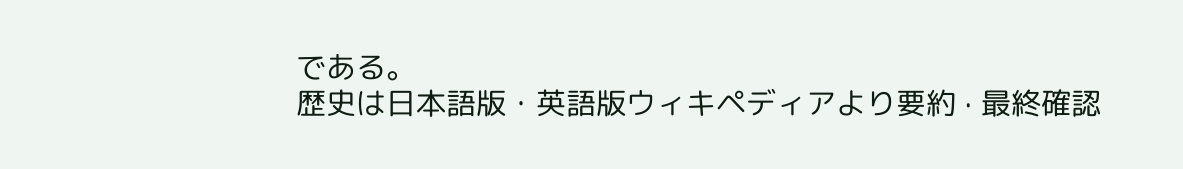である。
歴史は日本語版・英語版ウィキペディアより要約 · 最終確認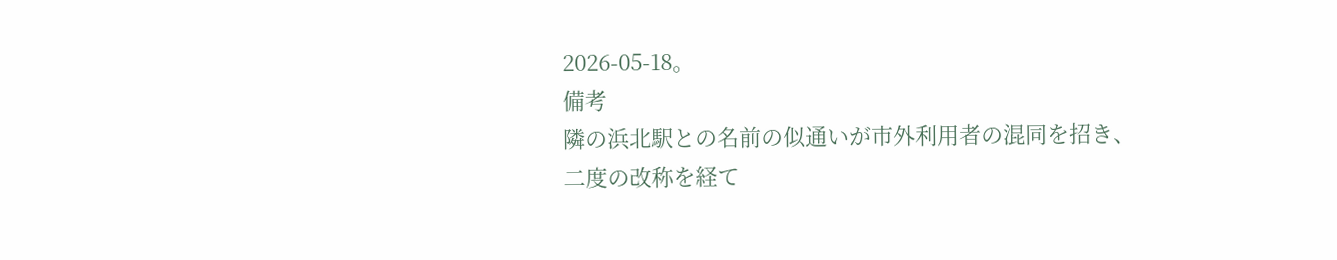2026-05-18。
備考
隣の浜北駅との名前の似通いが市外利用者の混同を招き、二度の改称を経て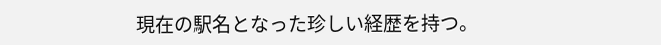現在の駅名となった珍しい経歴を持つ。